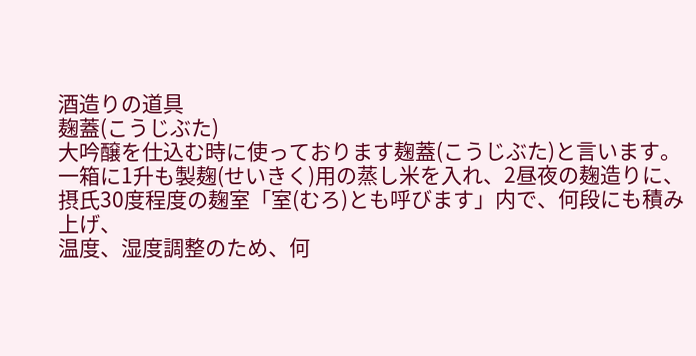酒造りの道具
麹蓋(こうじぶた)
大吟醸を仕込む時に使っております麹蓋(こうじぶた)と言います。
一箱に1升も製麹(せいきく)用の蒸し米を入れ、2昼夜の麹造りに、
摂氏30度程度の麹室「室(むろ)とも呼びます」内で、何段にも積み上げ、
温度、湿度調整のため、何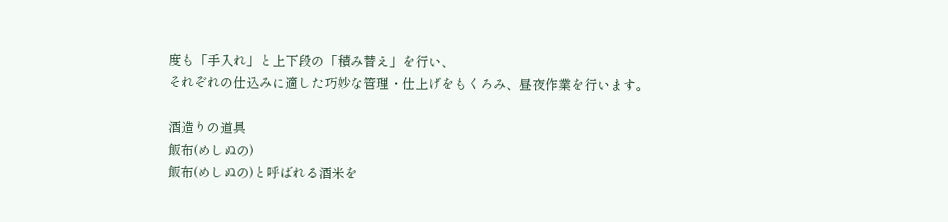度も「手入れ」と上下段の「積み替え」を行い、
それぞれの仕込みに適した巧妙な管理・仕上げをもくろみ、昼夜作業を行います。

酒造りの道具
飯布(めしぬの)
飯布(めしぬの)と呼ばれる酒米を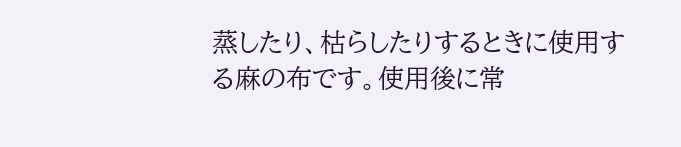蒸したり、枯らしたりするときに使用する麻の布です。使用後に常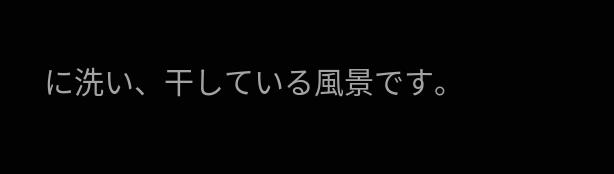に洗い、干している風景です。